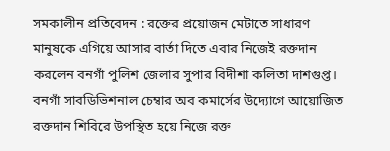সমকালীন প্রতিবেদন : রক্তের প্রয়োজন মেটাতে সাধারণ মানুষকে এগিয়ে আসার বার্তা দিতে এবার নিজেই রক্তদান করলেন বনগাঁ পুলিশ জেলার সুপার বিদীশা কলিতা দাশগুপ্ত। বনগাঁ সাবডিভিশনাল চেম্বার অব কমার্সের উদ্যোগে আয়োজিত রক্তদান শিবিরে উপস্থিত হয়ে নিজে রক্ত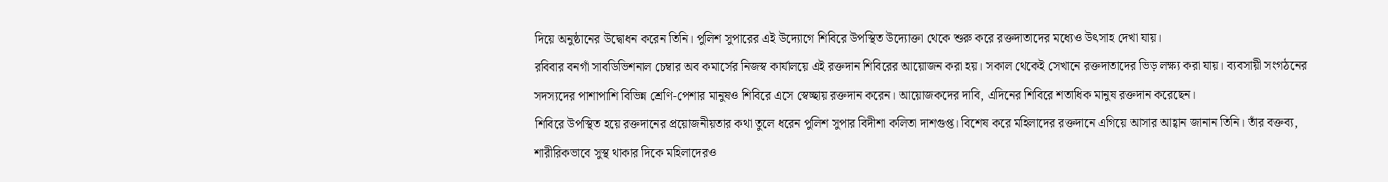দিয়ে অনুষ্ঠানের উদ্বোধন করেন তিনি। পুলিশ সুপারের এই উদ্যোগে শিবিরে উপস্থিত উদ্যোক্তা থেকে শুরু করে রক্তদাতাদের মধ্যেও উৎসাহ দেখা যায়।
রবিবার বনগাঁ সাবডিভিশনাল চেম্বার অব কমার্সের নিজস্ব কার্যালয়ে এই রক্তদান শিবিরের আয়োজন করা হয়। সকাল থেকেই সেখানে রক্তদাতাদের ভিড় লক্ষ্য করা যায়। ব্যবসায়ী সংগঠনের সদস্যদের পাশাপাশি বিভিন্ন শ্রেণি-পেশার মানুষও শিবিরে এসে স্বেচ্ছায় রক্তদান করেন। আয়োজকদের দাবি, এদিনের শিবিরে শতাধিক মানুষ রক্তদান করেছেন।
শিবিরে উপস্থিত হয়ে রক্তদানের প্রয়োজনীয়তার কথা তুলে ধরেন পুলিশ সুপার বিদীশা কলিতা দাশগুপ্ত। বিশেষ করে মহিলাদের রক্তদানে এগিয়ে আসার আহ্বান জানান তিনি। তাঁর বক্তব্য, শারীরিকভাবে সুস্থ থাকার দিকে মহিলাদেরও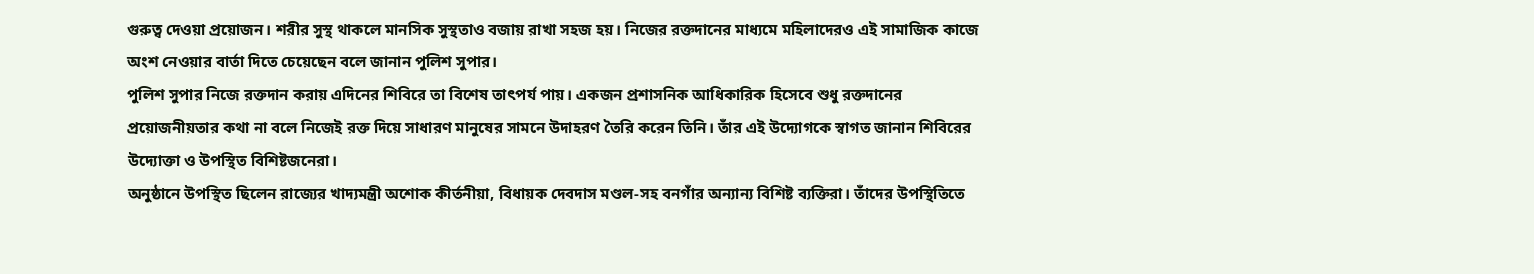গুরুত্ব দেওয়া প্রয়োজন। শরীর সুস্থ থাকলে মানসিক সুস্থতাও বজায় রাখা সহজ হয়। নিজের রক্তদানের মাধ্যমে মহিলাদেরও এই সামাজিক কাজে অংশ নেওয়ার বার্তা দিতে চেয়েছেন বলে জানান পুলিশ সুপার।
পুলিশ সুপার নিজে রক্তদান করায় এদিনের শিবিরে তা বিশেষ তাৎপর্য পায়। একজন প্রশাসনিক আধিকারিক হিসেবে শুধু রক্তদানের প্রয়োজনীয়তার কথা না বলে নিজেই রক্ত দিয়ে সাধারণ মানুষের সামনে উদাহরণ তৈরি করেন তিনি। তাঁর এই উদ্যোগকে স্বাগত জানান শিবিরের উদ্যোক্তা ও উপস্থিত বিশিষ্টজনেরা।
অনুষ্ঠানে উপস্থিত ছিলেন রাজ্যের খাদ্যমন্ত্রী অশোক কীর্তনীয়া, বিধায়ক দেবদাস মণ্ডল-সহ বনগাঁর অন্যান্য বিশিষ্ট ব্যক্তিরা। তাঁদের উপস্থিতিতে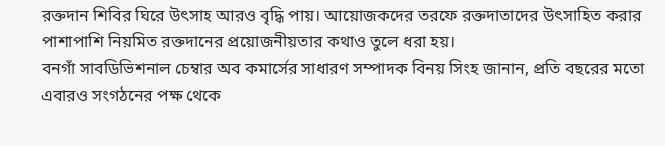রক্তদান শিবির ঘিরে উৎসাহ আরও বৃদ্ধি পায়। আয়োজকদের তরফে রক্তদাতাদের উৎসাহিত করার পাশাপাশি নিয়মিত রক্তদানের প্রয়োজনীয়তার কথাও তুলে ধরা হয়।
বনগাঁ সাবডিভিশনাল চেম্বার অব কমার্সের সাধারণ সম্পাদক বিনয় সিংহ জানান, প্রতি বছরের মতো এবারও সংগঠনের পক্ষ থেকে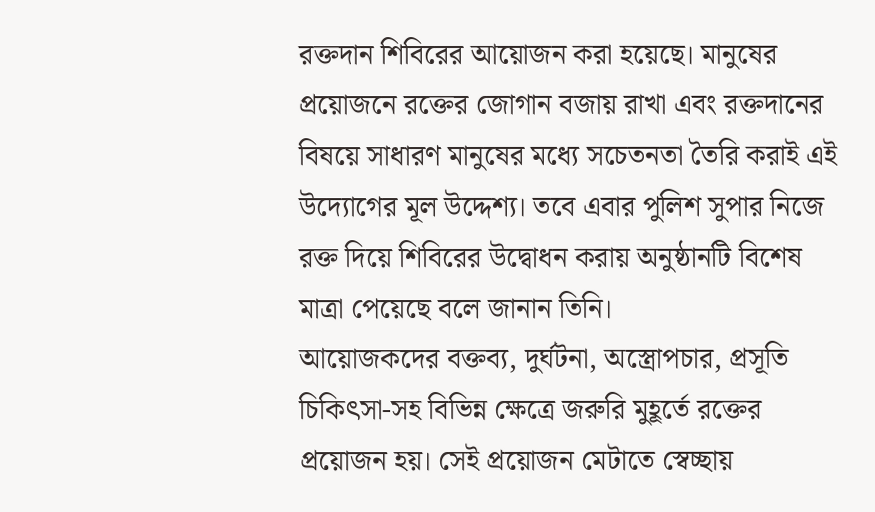রক্তদান শিবিরের আয়োজন করা হয়েছে। মানুষের প্রয়োজনে রক্তের জোগান বজায় রাখা এবং রক্তদানের বিষয়ে সাধারণ মানুষের মধ্যে সচেতনতা তৈরি করাই এই উদ্যোগের মূল উদ্দেশ্য। তবে এবার পুলিশ সুপার নিজে রক্ত দিয়ে শিবিরের উদ্বোধন করায় অনুষ্ঠানটি বিশেষ মাত্রা পেয়েছে বলে জানান তিনি।
আয়োজকদের বক্তব্য, দুর্ঘটনা, অস্ত্রোপচার, প্রসূতি চিকিৎসা-সহ বিভিন্ন ক্ষেত্রে জরুরি মুহূর্তে রক্তের প্রয়োজন হয়। সেই প্রয়োজন মেটাতে স্বেচ্ছায়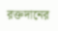রক্তদানের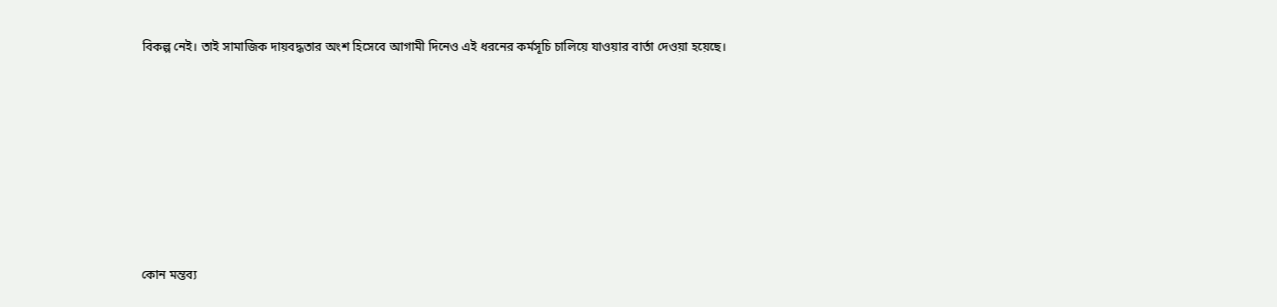বিকল্প নেই। তাই সামাজিক দায়বদ্ধতার অংশ হিসেবে আগামী দিনেও এই ধরনের কর্মসূচি চালিয়ে যাওয়ার বার্তা দেওয়া হয়েছে।









কোন মন্তব্য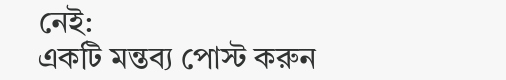নেই:
একটি মন্তব্য পোস্ট করুন